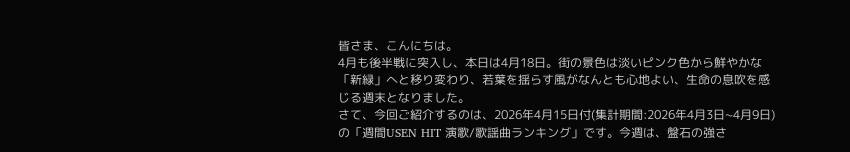皆さま、こんにちは。
4月も後半戦に突入し、本日は4月18日。街の景色は淡いピンク色から鮮やかな「新緑」へと移り変わり、若葉を揺らす風がなんとも心地よい、生命の息吹を感じる週末となりました。
さて、今回ご紹介するのは、2026年4月15日付(集計期間:2026年4月3日~4月9日)の「週間USEN HIT 演歌/歌謡曲ランキング」です。今週は、盤石の強さ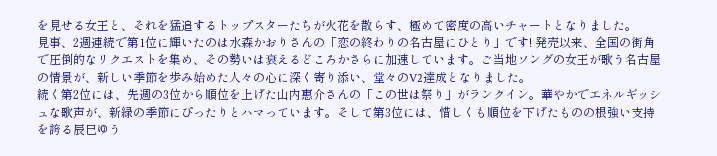を見せる女王と、それを猛追するトップスターたちが火花を散らす、極めて密度の高いチャートとなりました。
見事、2週連続で第1位に輝いたのは水森かおりさんの「恋の終わりの名古屋にひとり」です! 発売以来、全国の街角で圧倒的なリクエストを集め、その勢いは衰えるどころかさらに加速しています。ご当地ソングの女王が歌う名古屋の情景が、新しい季節を歩み始めた人々の心に深く寄り添い、堂々のV2達成となりました。
続く第2位には、先週の3位から順位を上げた山内惠介さんの「この世は祭り」がランクイン。華やかでエネルギッシュな歌声が、新緑の季節にぴったりとハマっています。そして第3位には、惜しくも順位を下げたものの根強い支持を誇る辰巳ゆう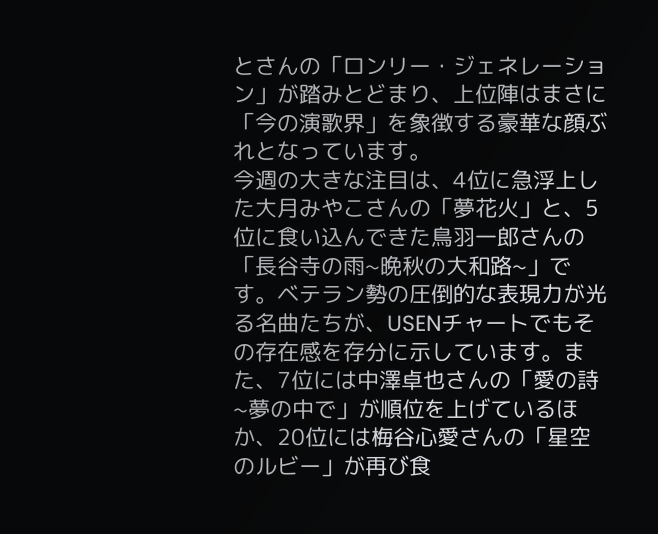とさんの「ロンリー・ジェネレーション」が踏みとどまり、上位陣はまさに「今の演歌界」を象徴する豪華な顔ぶれとなっています。
今週の大きな注目は、4位に急浮上した大月みやこさんの「夢花火」と、5位に食い込んできた鳥羽一郎さんの「長谷寺の雨~晩秋の大和路~」です。ベテラン勢の圧倒的な表現力が光る名曲たちが、USENチャートでもその存在感を存分に示しています。また、7位には中澤卓也さんの「愛の詩~夢の中で」が順位を上げているほか、20位には梅谷心愛さんの「星空のルビー」が再び食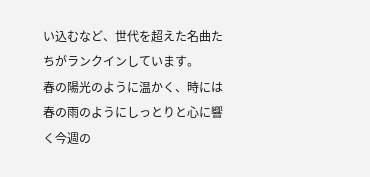い込むなど、世代を超えた名曲たちがランクインしています。
春の陽光のように温かく、時には春の雨のようにしっとりと心に響く今週の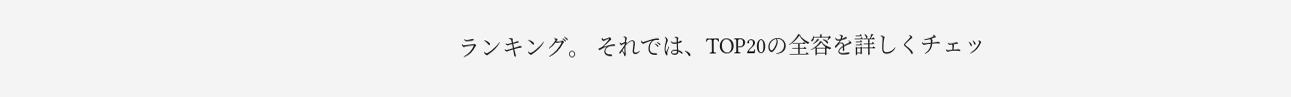ランキング。 それでは、TOP20の全容を詳しくチェッ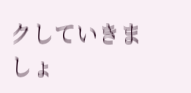クしていきましょ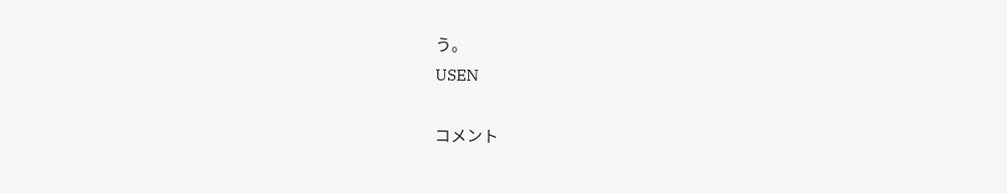う。
USEN

コメント